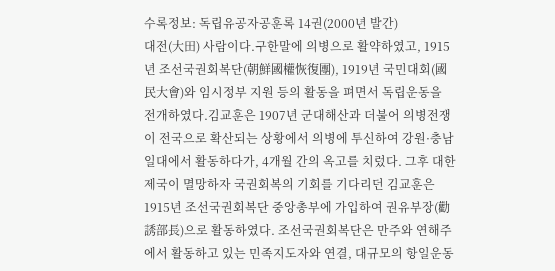수록정보: 독립유공자공훈록 14권(2000년 발간)
대전(大田) 사람이다.구한말에 의병으로 활약하였고, 1915년 조선국권회복단(朝鮮國權恢復團), 1919년 국민대회(國民大會)와 임시정부 지원 등의 활동을 펴면서 독립운동을 전개하였다.김교훈은 1907년 군대해산과 더불어 의병전쟁이 전국으로 확산되는 상황에서 의병에 투신하여 강원·충남 일대에서 활동하다가, 4개월 간의 옥고를 치렀다. 그후 대한제국이 멸망하자 국권회복의 기회를 기다리던 김교훈은 1915년 조선국권회복단 중앙총부에 가입하여 권유부장(勸誘部長)으로 활동하였다. 조선국권회복단은 만주와 연해주에서 활동하고 있는 민족지도자와 연결, 대규모의 항일운동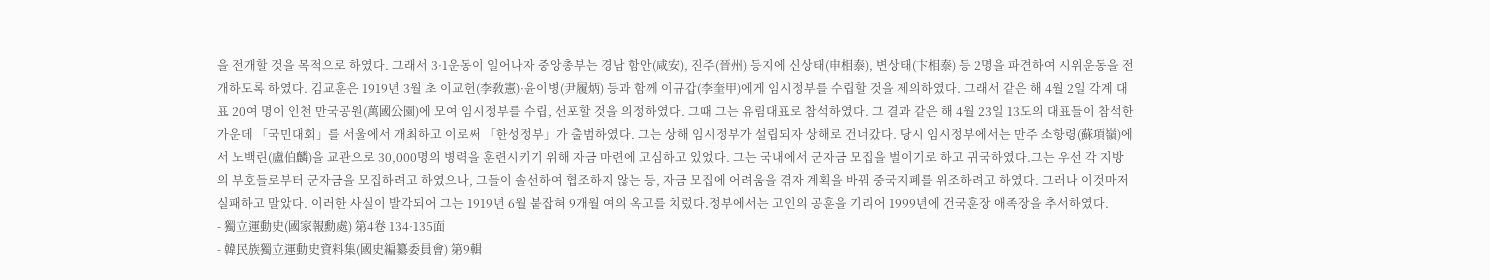을 전개할 것을 목적으로 하였다. 그래서 3·1운동이 일어나자 중앙총부는 경남 함안(咸安), 진주(晉州) 등지에 신상태(申相泰), 변상태(卞相泰) 등 2명을 파견하여 시위운동을 전개하도록 하였다. 김교훈은 1919년 3월 초 이교헌(李敎憲)·윤이병(尹履炳) 등과 함께 이규갑(李奎甲)에게 임시정부를 수립할 것을 제의하였다. 그래서 같은 해 4월 2일 각계 대표 20여 명이 인천 만국공원(萬國公園)에 모여 임시정부를 수립, 선포할 것을 의정하였다. 그때 그는 유림대표로 참석하였다. 그 결과 같은 해 4월 23일 13도의 대표들이 참석한 가운데 「국민대회」를 서울에서 개최하고 이로써 「한성정부」가 출범하였다. 그는 상해 임시정부가 설립되자 상해로 건너갔다. 당시 임시정부에서는 만주 소항령(蘇項嶺)에서 노백린(盧伯麟)을 교관으로 30,000명의 병력을 훈련시키기 위해 자금 마련에 고심하고 있었다. 그는 국내에서 군자금 모집을 벌이기로 하고 귀국하였다.그는 우선 각 지방의 부호들로부터 군자금을 모집하려고 하였으나, 그들이 솔선하여 협조하지 않는 등, 자금 모집에 어려움을 겪자 계획을 바꿔 중국지폐를 위조하려고 하였다. 그러나 이것마저 실패하고 말았다. 이러한 사실이 발각되어 그는 1919년 6월 붙잡혀 9개월 여의 옥고를 치렀다.정부에서는 고인의 공훈을 기리어 1999년에 건국훈장 애족장을 추서하였다.
- 獨立運動史(國家報勳處) 第4卷 134·135面
- 韓民族獨立運動史資料集(國史編纂委員會) 第9輯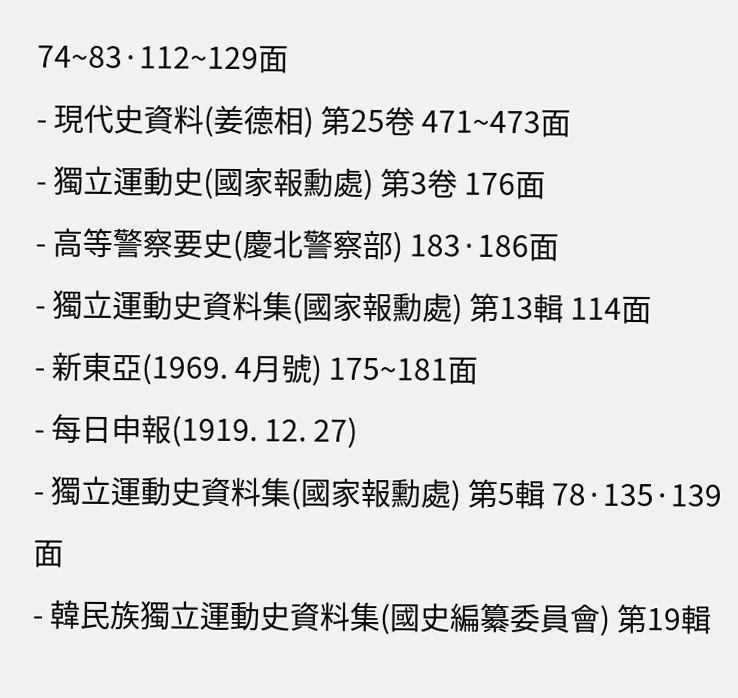74~83·112~129面
- 現代史資料(姜德相) 第25卷 471~473面
- 獨立運動史(國家報勳處) 第3卷 176面
- 高等警察要史(慶北警察部) 183·186面
- 獨立運動史資料集(國家報勳處) 第13輯 114面
- 新東亞(1969. 4月號) 175~181面
- 每日申報(1919. 12. 27)
- 獨立運動史資料集(國家報勳處) 第5輯 78·135·139面
- 韓民族獨立運動史資料集(國史編纂委員會) 第19輯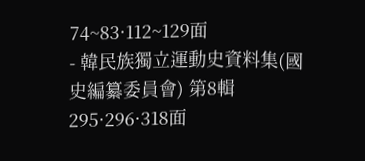74~83·112~129面
- 韓民族獨立運動史資料集(國史編纂委員會) 第8輯 295·296·318面